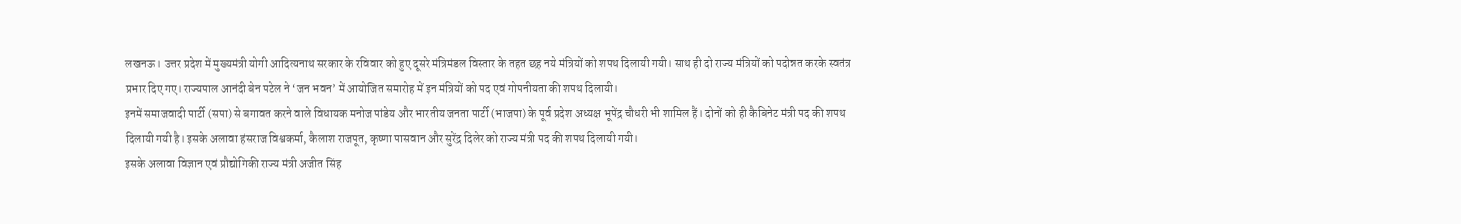लखनऊ। उत्तर प्रदेश में मुख्यमंत्री योगी आदित्यनाथ सरकार के रविवार को हुए दूसरे मंत्रिमंडल विस्तार के तहत छह नये मंत्रियों को शपथ दिलायी गयी। साथ ही दो राज्य मंत्रियों को पदोन्नत करके स्वतंत्र प्रभार दिए गए। राज्यपाल आनंदी बेन पटेल ने ‘जन भवन’ में आयोजित समारोह में इन मंत्रियों को पद एवं गोपनीयता की शपथ दिलायी।
इनमें समाजवादी पार्टी (सपा) से बगावत करने वाले विधायक मनोज पांडेय और भारतीय जनता पार्टी (भाजपा) के पूर्व प्रदेश अध्यक्ष भूपेंद्र चौधरी भी शामिल हैं। दोनों को ही कैबिनेट मंत्री पद की शपथ दिलायी गयी है। इसके अलावा हंसराज विश्वकर्मा, कैलाश राजपूत, कृष्णा पासवान और सुरेंद्र दिलेर को राज्य मंत्री पद की शपथ दिलायी गयी।
इसके अलावा विज्ञान एवं प्रौद्योगिकी राज्य मंत्री अजीत सिंह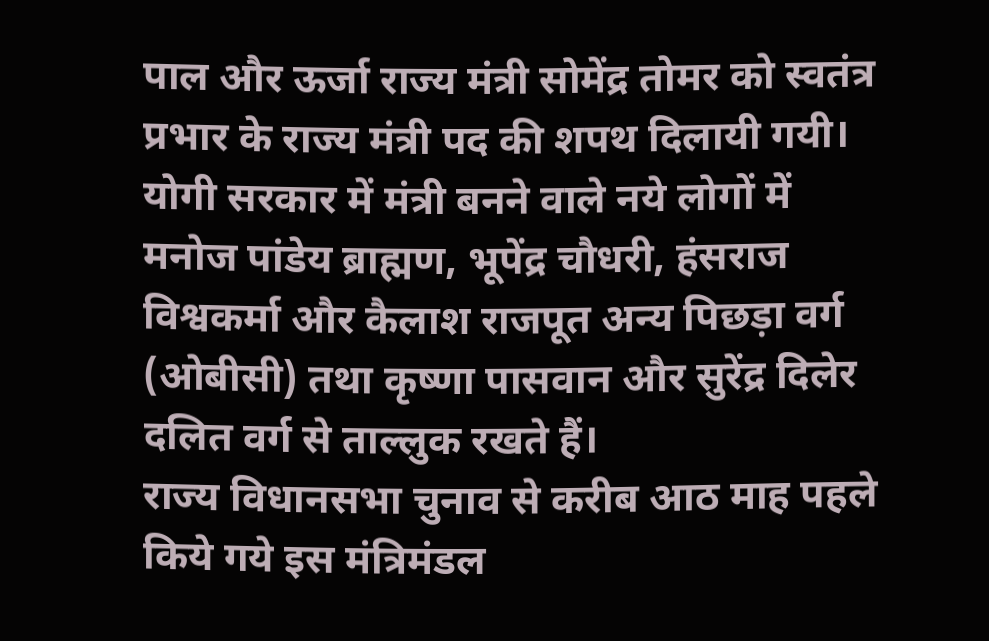पाल और ऊर्जा राज्य मंत्री सोमेंद्र तोमर को स्वतंत्र प्रभार के राज्य मंत्री पद की शपथ दिलायी गयी। योगी सरकार में मंत्री बनने वाले नये लोगों में मनोज पांडेय ब्राह्मण, भूपेंद्र चौधरी, हंसराज विश्वकर्मा और कैलाश राजपूत अन्य पिछड़ा वर्ग (ओबीसी) तथा कृष्णा पासवान और सुरेंद्र दिलेर दलित वर्ग से ताल्लुक रखते हैं।
राज्य विधानसभा चुनाव से करीब आठ माह पहले किये गये इस मंत्रिमंडल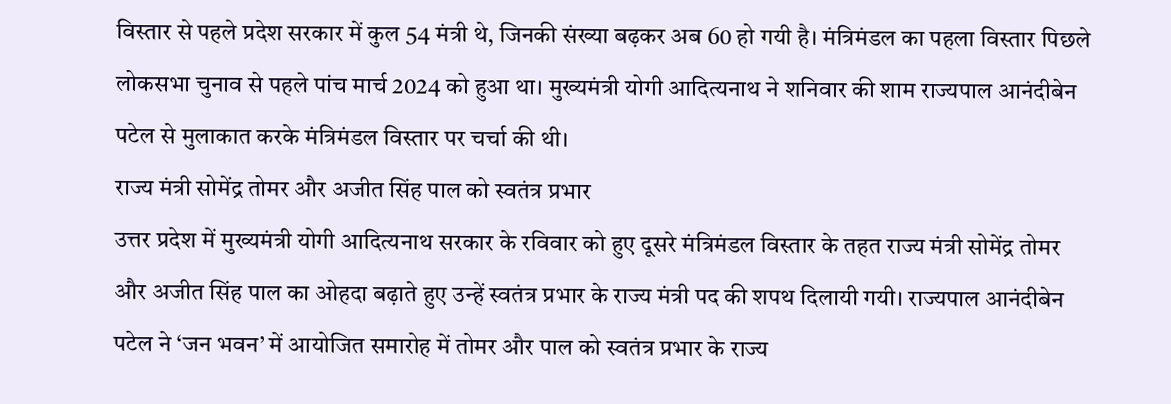विस्तार से पहले प्रदेश सरकार में कुल 54 मंत्री थे, जिनकी संख्या बढ़कर अब 60 हो गयी है। मंत्रिमंडल का पहला विस्तार पिछले लोकसभा चुनाव से पहले पांच मार्च 2024 को हुआ था। मुख्यमंत्री योगी आदित्यनाथ ने शनिवार की शाम राज्यपाल आनंदीबेन पटेल से मुलाकात करके मंत्रिमंडल विस्तार पर चर्चा की थी।
राज्य मंत्री सोमेंद्र तोमर और अजीत सिंह पाल को स्वतंत्र प्रभार
उत्तर प्रदेश में मुख्यमंत्री योगी आदित्यनाथ सरकार के रविवार को हुए दूसरे मंत्रिमंडल विस्तार के तहत राज्य मंत्री सोमेंद्र तोमर और अजीत सिंह पाल का ओहदा बढ़ाते हुए उन्हें स्वतंत्र प्रभार के राज्य मंत्री पद की शपथ दिलायी गयी। राज्यपाल आनंदीबेन पटेल ने ‘जन भवन’ में आयोजित समारोह में तोमर और पाल को स्वतंत्र प्रभार के राज्य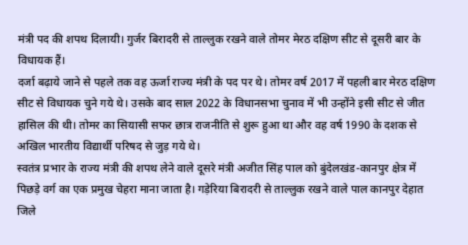मंत्री पद की शपथ दिलायी। गुर्जर बिरादरी से ताल्लुक रखने वाले तोमर मेरठ दक्षिण सीट से दूसरी बार के विधायक हैं।
दर्जा बढ़ाये जाने से पहले तक वह ऊर्जा राज्य मंत्री के पद पर थे। तोमर वर्ष 2017 में पहली बार मेरठ दक्षिण सीट से विधायक चुने गये थे। उसके बाद साल 2022 के विधानसभा चुनाव में भी उन्होंने इसी सीट से जीत हासिल की थी। तोमर का सियासी सफर छात्र राजनीति से शुरू हुआ था और वह वर्ष 1990 के दशक से अखिल भारतीय विद्यार्थी परिषद से जुड़ गये थे।
स्वतंत्र प्रभार के राज्य मंत्री की शपथ लेने वाले दूसरे मंत्री अजीत सिंह पाल को बुंदेलखंड-कानपुर क्षेत्र में पिछड़े वर्ग का एक प्रमुख चेहरा माना जाता है। गड़ेरिया बिरादरी से ताल्लुक रखने वाले पाल कानपुर देहात जिले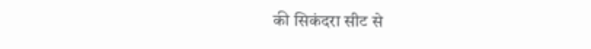की सिकंदरा सीट से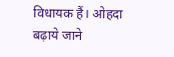विधायक हैं। ओहदा बढ़ाये जाने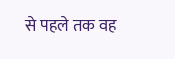से पहले तक वह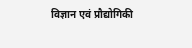विज्ञान एवं प्रौद्योगिकी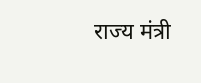राज्य मंत्री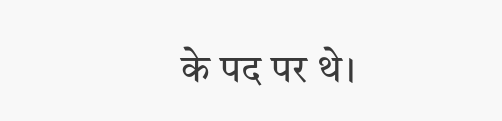के पद पर थे।